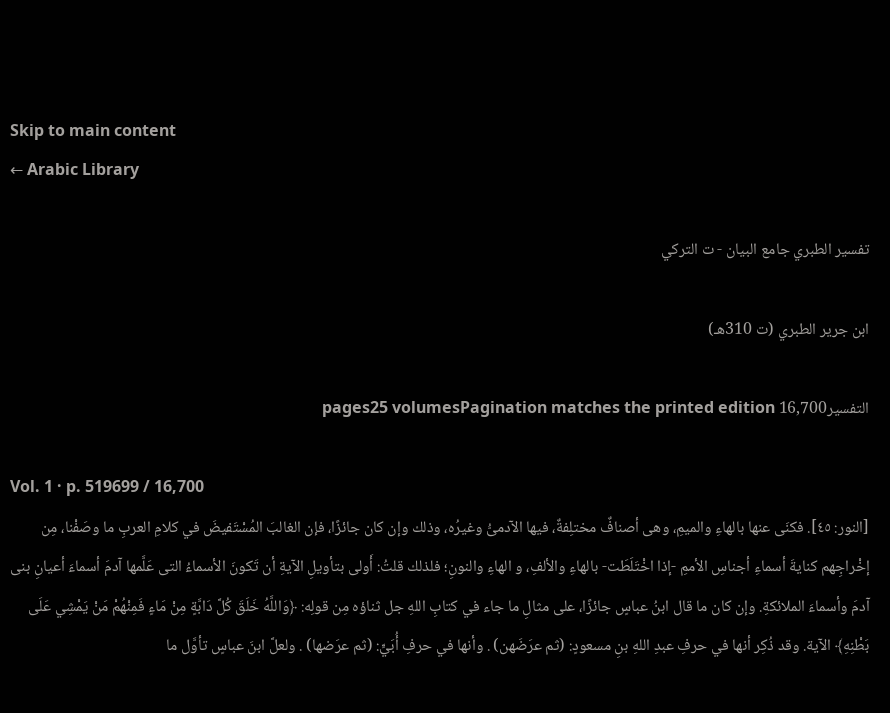Skip to main content
← Arabic Library

تفسير الطبري جامع البيان - ت التركي

ابن جرير الطبري (ت 310هـ)

التفسير16,700 pages25 volumesPagination matches the printed edition

Vol. 1 · p. 519699 / 16,700
[النور: ٤٥]. فكنَى عنها بالهاءِ والميمِ، وهى أصنافٌ مختلِفةٌ، فيها الآدمىُّ وغيرُه، وذلك وإن كان جائزًا، فإن الغالبَ المُسْتَفيضَ في كلامِ العربِ ما وصَفْنا، مِن إخْراجِهم كنايةَ أسماءِ أجناسِ الأممِ -إذا اخْتَلَطَت- بالهاءِ والألفِ، و الهاءِ والنونِ؛ فلذلك قلتُ: أَولى بتأويلِ الآيةِ أن تَكونَ الأسماءُ التى عَلَّمها آدمَ أسماءَ أعيانِ بنى آدمَ وأسماءَ الملائكةِ. وإن كان ما قال ابنُ عباسٍ جائزًا، على مثالِ ما جاء في كتابِ اللهِ جل ثناؤه مِن قولِه: ﴿وَاللَّهُ خَلَقَ كُلَّ دَابَّةٍ مِنْ مَاءٍ فَمِنْهُمْ مَنْ يَمْشِي عَلَى بَطْنِهِ﴾ الآية. وقد ذُكِر أنها في حرفِ عبدِ اللهِ بنِ مسعودٍ: (ثم عرَضَهن) . وأنها في حرفِ أُبَيٍّ: (ثم عرَضها) . ولعلَّ ابنَ عباسٍ تأوَّل ما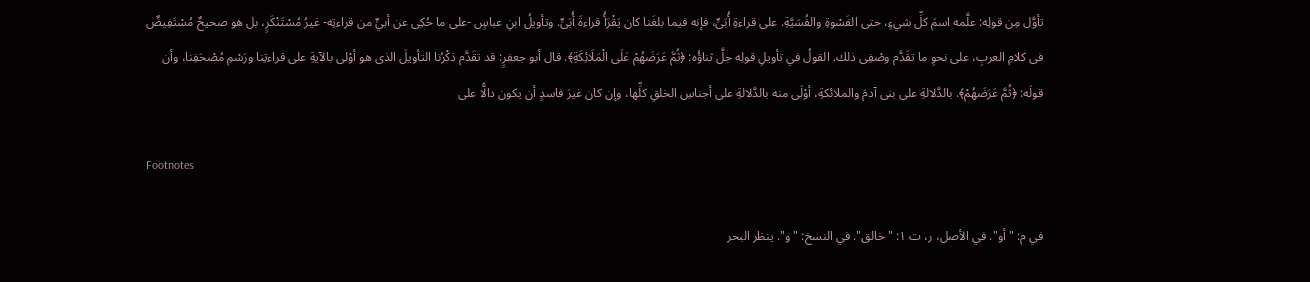تأوَّل مِن قولِه: علَّمه اسمَ كلِّ شيءٍ، حتى الفَسْوةِ والفُسَيَّةِ. على قراءةِ أُبَىٍّ، فإنه فيما بلغَنا كان يَقْرَأُ قراءةَ أُبَىٍّ. وتأويلُ ابنِ عباسٍ -على ما حُكِى عن أبيٍّ من قراءتِه- غيرُ مُسْتَنْكَرٍ، بل هو صحيحٌ مُسْتَفِيضٌ فى كلامِ العربِ، على نحوِ ما تقَدَّم وصْفِى ذلك. القولُ في تأويلِ قولِه جلَّ ثناؤُه: ﴿ثُمَّ عَرَضَهُمْ عَلَى الْمَلَائِكَةِ﴾. قال أبو جعفرٍ: قد تقَدَّم ذكْرُنا التأويلَ الذى هو أوْلى بالآيةِ على قراءتِنا ورَسْمِ مُصْحَفِنا، وأن قولَه: ﴿ثُمَّ عَرَضَهُمْ﴾. بالدَّلالةِ على بنى آدمَ والملائكةِ، أوْلَى منه بالدَّلالةِ على أجناسِ الخلقِ كلِّها، وإن كان غيرَ فاسدٍ أن يكون دالًّا على

Footnotes

في م: "أو". في الأصل، ر، ت ١: "خالق". في النسخ: "و". ينظر البحر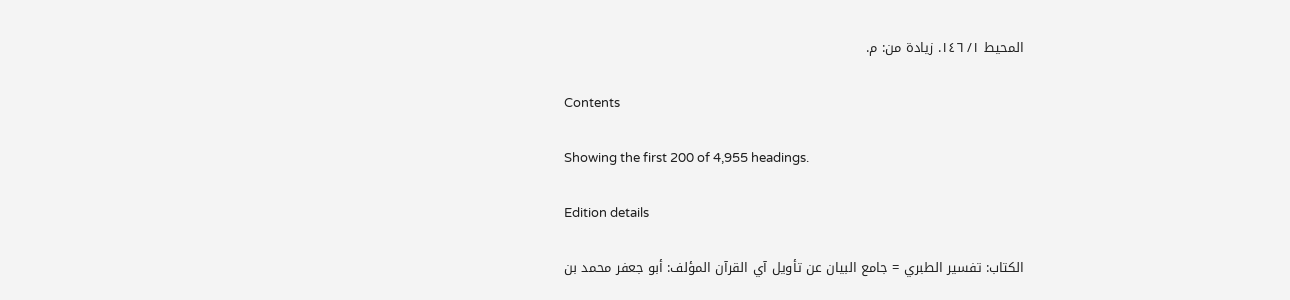المحيط ١/ ١٤٦. زيادة من: م.

Contents

Showing the first 200 of 4,955 headings.

Edition details

الكتاب: تفسير الطبري = جامع البيان عن تأويل آي القرآن المؤلف: أبو جعفر محمد بن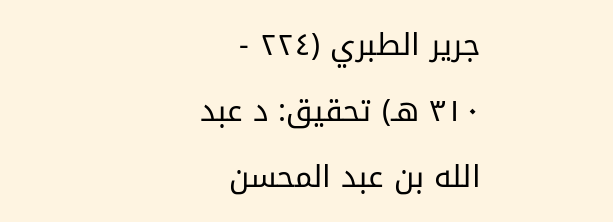جرير الطبري (٢٢٤ - ٣١٠ هـ) تحقيق: د عبد الله بن عبد المحسن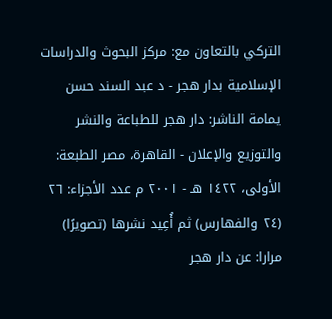التركي بالتعاون مع: مركز البحوث والدراسات الإسلامية بدار هجر - د عبد السند حسن يمامة الناشر: دار هجر للطباعة والنشر والتوزيع والإعلان - القاهرة، مصر الطبعة: الأولى، ١٤٢٢ هـ - ٢٠٠١ م عدد الأجزاء: ٢٦ (٢٤ والفهارس) ثم أُعِيد نشرها (تصويرًا) مرارا: عن دار هجر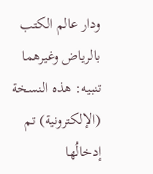ودار عالم الكتب بالرياض وغيرهما تنبيه: هذه النسخة (الإلكترونية) تم إدخالُها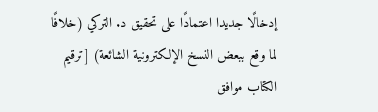إدخالًا جديدا اعتمادًا على تحقيق د. التركي (خلافًا لما وقع ببعض النسخ الإلكترونية الشائعة) [ترقيم الكتاب موافق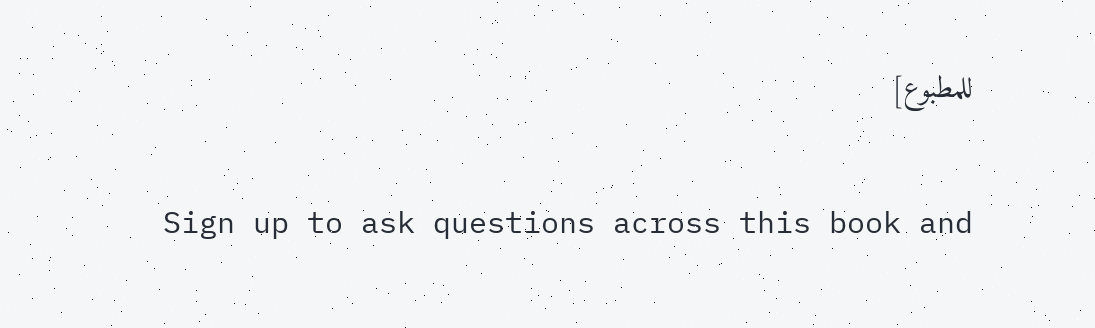للمطبوع]

Sign up to ask questions across this book and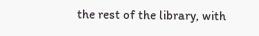the rest of the library, with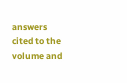answers cited to the volume and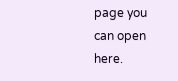page you can open here.